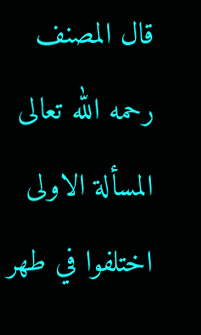قال المصنف رحمه الله تعالى المسألة الاولى اختلفوا في طهر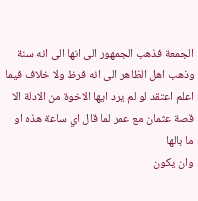الجمعة فذهب الجمهور الى انها الى انه سنة وذهب اهل الظاهر الى انه فرظ ولا خلاف فيما اعلم اعتقد لو لم يرد ايها الاخوة من الادلة الا قصة عثمان مع عمر لما قال اي ساعة هذه او ما بالها
وان يكون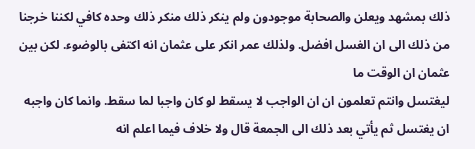ذلك بمشهد ويعلن والصحابة موجودون ولم ينكر ذلك منكر ذلك وحده كافي لكننا خرجنا من ذلك الى ان الغسل افضل. ولذلك عمر انكر على عثمان انه اكتفى بالوضوء. لكن بين عثمان ان الوقت ما
ليغتسل وانتم تعلمون ان ان الواجب لا يسقط لو كان واجبا لما سقط. وانما كان واجبه ان يغتسل ثم يأتي بعد ذلك الى الجمعة قال ولا خلاف فيما اعلم انه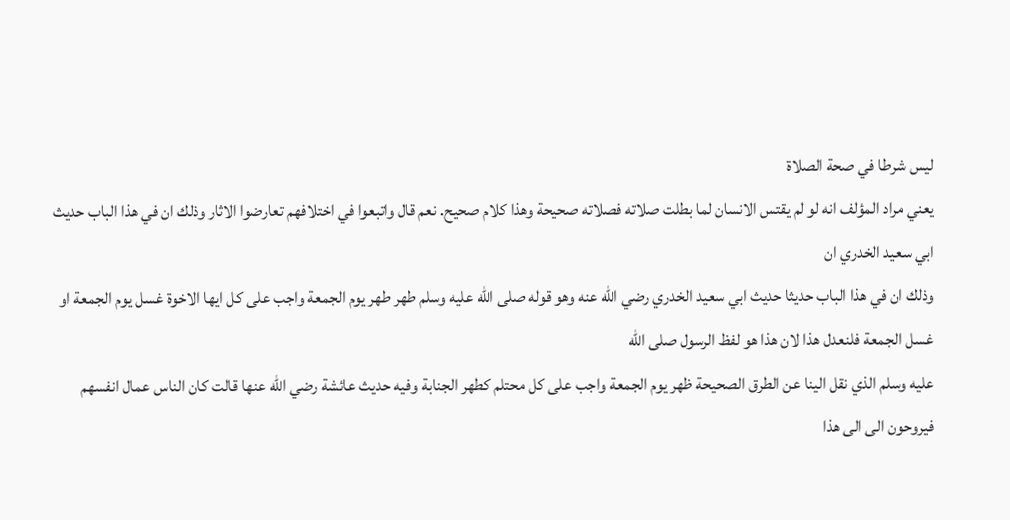ليس شرطا في صحة الصلاة
يعني مراد المؤلف انه لو لم يقتس الانسان لما بطلت صلاته فصلاته صحيحة وهذا كلام صحيح. نعم قال واتبعوا في اختلافهم تعارضوا الاثار وذلك ان في هذا الباب حديث ابي سعيد الخدري ان
وذلك ان في هذا الباب حديثا حديث ابي سعيد الخدري رضي الله عنه وهو قوله صلى الله عليه وسلم طهر طهر يوم الجمعة واجب على كل ايها الاخوة غسل يوم الجمعة او غسل الجمعة فلنعدل هذا لان هذا هو لفظ الرسول صلى الله
عليه وسلم الذي نقل الينا عن الطرق الصحيحة ظهر يوم الجمعة واجب على كل محتلم كطهر الجنابة وفيه حديث عائشة رضي الله عنها قالت كان الناس عمال انفسهم فيروحون الى الى هذا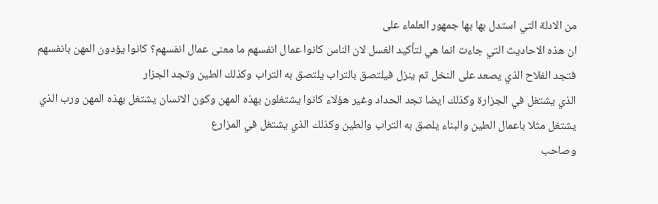من الادلة التي استدل بها بها جمهور العلماء على
ان هذه الاحاديث التي جاءت انما هي لتأكيد الغسل لان الناس كانوا عمال انفسهم ما معنى عمال انفسهم؟ كانوا يؤدون المهن بانفسهم فتجد الفلاح الذي يصعد على النخل ثم ينزل فيلتصق بالتراب يلتصق به التراب وكذلك الطين وتجد الجزار
الذي يشتغل في الجزارة وكذلك ايضا تجد الحداد وغير هؤلاء كانوا يشتغلون بهذه المهن وكون الانسان يشتغل بهذه المهن ورب الذي يشتغل مثلا باعمال الطين والبناء يلصق به التراب والطين وكذلك الذي يشتغل في المزارع
وصاحب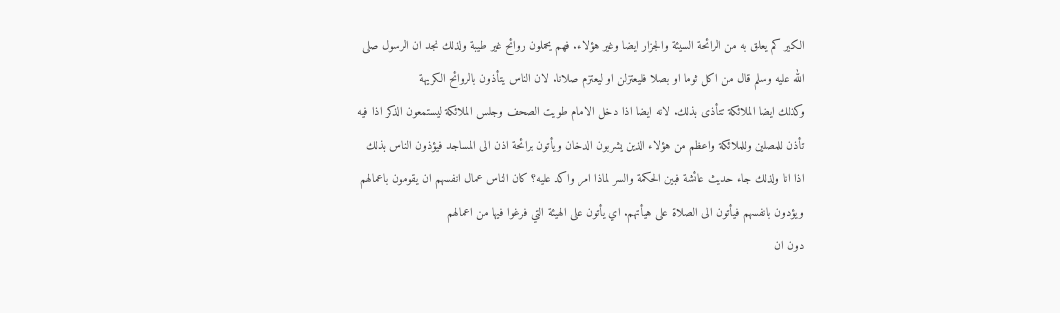الكير كم يعلق به من الرائحة السيئة والجزار ايضا وغير هؤلاء. فهم يحملون روائح غير طيبة ولذلك نجد ان الرسول صلى الله عليه وسلم قال من اكل ثوما او بصلا فليعتزلن او ليعتزم صلانا. لان الناس يتأذون بالروائح الكريهة
وكذلك ايضا الملائكة تتأذى بذلك. لانه ايضا اذا دخل الامام طويت الصحف وجلس الملائكة ليستمعون الذكر اذا فيه تأذن للمصلين وللملائكة واعظم من هؤلاء الذين يشربون الدخان ويأتون برائحة اذن الى المساجد فيؤذون الناس بذلك
اذا انا ولذلك جاء حديث عائشة فبين الحكمة والسر لماذا امر واكد عليه؟ كان الناس عمال انفسهم ان يقومون باعمالهم ويؤدون بانفسهم فيأتون الى الصلاة على هيأتهم. اي يأتون على الهيئة التي فرغوا فيها من اعمالهم
دون ان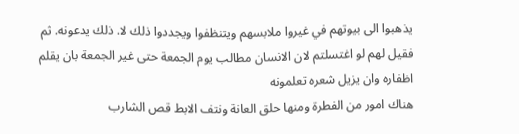يذهبوا الى بيوتهم في غيروا ملابسهم ويتنظفوا ويجددوا ذلك لا. ذلك يدعونه. ثم فقيل لهم لو اغتسلتم لان الانسان مطالب يوم الجمعة حتى غير الجمعة بان يقلم اظفاره وان يزيل شعره تعلمونه
هناك امور من الفطرة ومنها حلق العانة ونتف الابط قص الشارب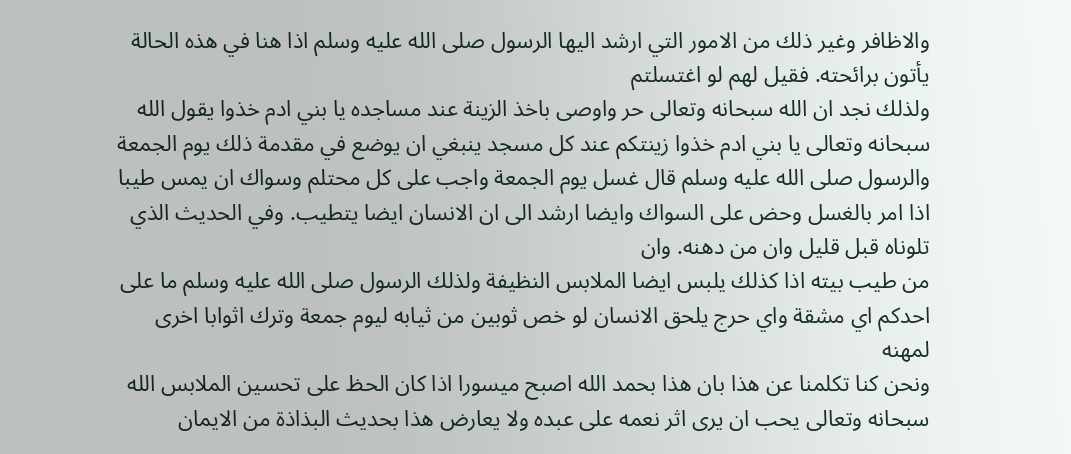والاظافر وغير ذلك من الامور التي ارشد اليها الرسول صلى الله عليه وسلم اذا هنا في هذه الحالة يأتون برائحته. فقيل لهم لو اغتسلتم
ولذلك نجد ان الله سبحانه وتعالى حر واوصى باخذ الزينة عند مساجده يا بني ادم خذوا يقول الله سبحانه وتعالى يا بني ادم خذوا زينتكم عند كل مسجد ينبغي ان يوضع في مقدمة ذلك يوم الجمعة
والرسول صلى الله عليه وسلم قال غسل يوم الجمعة واجب على كل محتلم وسواك ان يمس طيبا اذا امر بالغسل وحض على السواك وايضا ارشد الى ان الانسان ايضا يتطيب. وفي الحديث الذي تلوناه قبل قليل وان من دهنه. وان
من طيب بيته اذا كذلك يلبس ايضا الملابس النظيفة ولذلك الرسول صلى الله عليه وسلم ما على احدكم اي مشقة واي حرج يلحق الانسان لو خص ثوبين من ثيابه ليوم جمعة وترك اثوابا اخرى لمهنه
ونحن كنا تكلمنا عن هذا بان هذا بحمد الله اصبح ميسورا اذا كان الحظ على تحسين الملابس الله سبحانه وتعالى يحب ان يرى اثر نعمه على عبده ولا يعارض هذا بحديث البذاذة من الايمان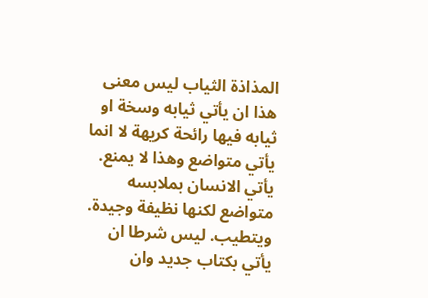المذاذة الثياب ليس معنى هذا ان يأتي ثيابه وسخة او ثيابه فيها رائحة كريهة لا انما يأتي متواضع وهذا لا يمنع. يأتي الانسان بملابسه متواضع لكنها نظيفة وجيدة. ويتطيب. ليس شرطا ان يأتي بكتاب جديد وان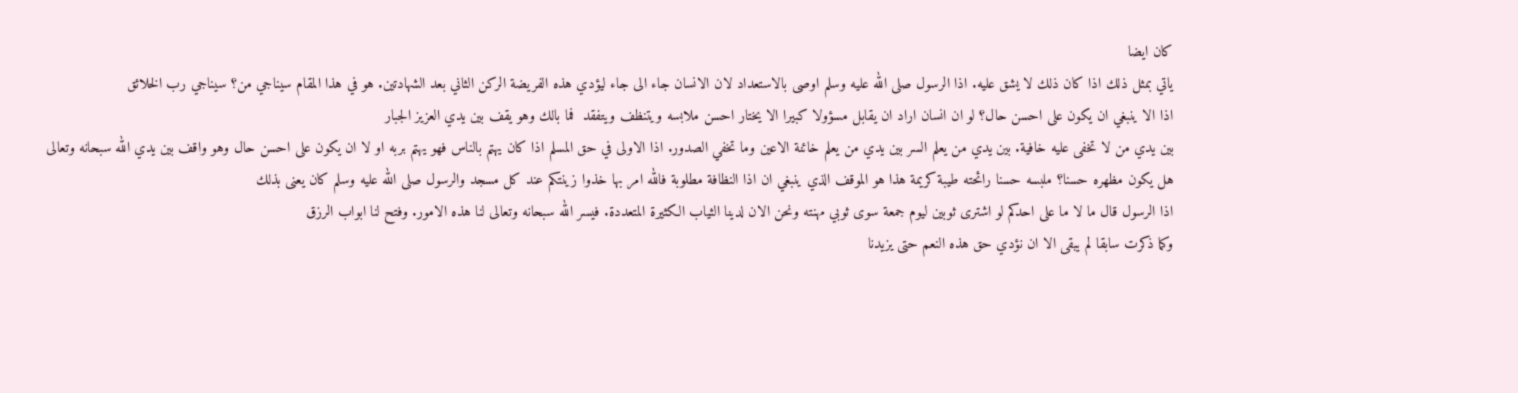كان ايضا
ياتي بمثل ذلك اذا كان ذلك لا يشق عليه. اذا الرسول صلى الله عليه وسلم اوصى بالاستعداد لان الانسان جاء الى جاء ليؤدي هذه الفريضة الركن الثاني بعد الشهادتين. هو في هذا المقام سيناجي من؟ سيناجي رب الخلائق
اذا الا ينبغي ان يكون على احسن حال؟ لو ان انسان اراد ان يقابل مسؤولا كبيرا الا يختار احسن ملابسه ويتنظف ويتفقد  فما بالك وهو يقف بين يدي العزيز الجبار
بين يدي من لا تخفى عليه خافية. بين يدي من يعلم السر بين يدي من يعلم خائنة الاعين وما تخفي الصدور. اذا الاولى في حق المسلم اذا كان يهتم بالناس فهو يهتم بربه او لا ان يكون على احسن حال وهو واقف بين يدي الله سبحانه وتعالى
هل يكون مظهره حسنا؟ ملبسه حسنا رائحته طيبة كريمة هذا هو الموقف الذي ينبغي ان اذا النظافة مطلوبة فالله امر بها خذوا زينتكم عند كل مسجد والرسول صلى الله عليه وسلم كان يعنى بذلك
اذا الرسول قال ما لا ما على احدكم لو اشترى ثوبين ليوم جمعة سوى ثوبي مهنته ونحن الان لدينا الثياب الكثيرة المتعددة. فيسر الله سبحانه وتعالى لنا هذه الامور. وفتح لنا ابواب الرزق
وكما ذكرت سابقا لم يبقى الا ان نؤدي حق هذه النعم حتى يزيدنا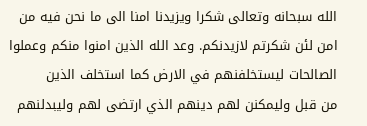الله سبحانه وتعالى شكرا ويزيدنا امنا الى ما نحن فيه من امن لئن شكرتم لازيدنكم. وعد الله الذين امنوا منكم وعملوا الصالحات ليستخلفنهم في الارض كما استخلف الذين
من قبل وليمكنن لهم دينهم الذي ارتضى لهم وليبدلنهم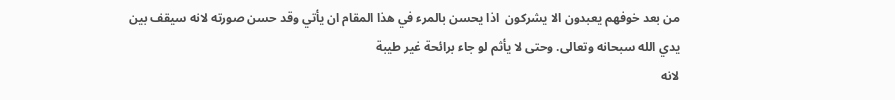من بعد خوفهم يعبدون الا يشركون  اذا يحسن بالمرء في هذا المقام ان يأتي وقد حسن صورته لانه سيقف بين يدي الله سبحانه وتعالى. وحتى لا يأثم لو جاء برائحة غير طيبة
لانه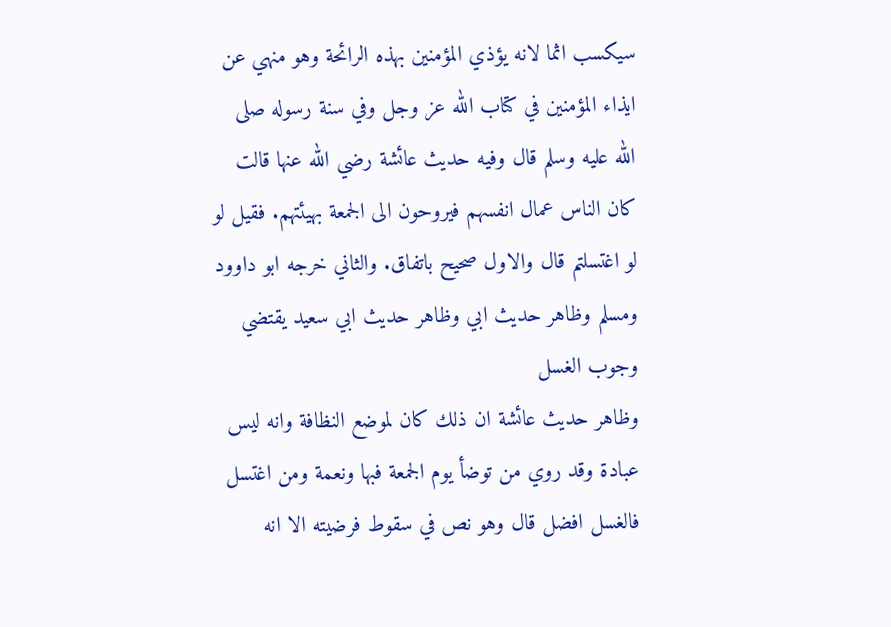سيكسب اثما لانه يؤذي المؤمنين بهذه الرائحة وهو منهي عن ايذاء المؤمنين في كتاب الله عز وجل وفي سنة رسوله صلى الله عليه وسلم قال وفيه حديث عائشة رضي الله عنها قالت
كان الناس عمال انفسهم فيروحون الى الجمعة بهيئتهم. فقيل لو لو اغتسلتم قال والاول صحيح باتفاق. والثاني خرجه ابو داوود ومسلم وظاهر حديث ابي وظاهر حديث ابي سعيد يقتضي وجوب الغسل
وظاهر حديث عائشة ان ذلك كان لموضع النظافة وانه ليس عبادة وقد روي من توضأ يوم الجمعة فبها ونعمة ومن اغتسل فالغسل افضل قال وهو نص في سقوط فرضيته الا انه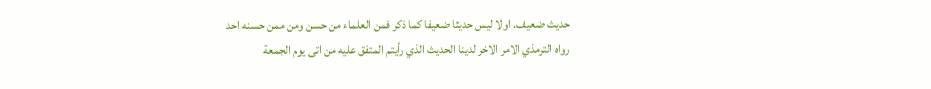حديث ضعيف. اولا ليس حديثا ضعيفا كما ذكر فمن العلماء من حسن ومن ممن حسنه احد
رواه الترمذي الامر الاخر لدينا الحديث الذي رأيتم المتفق عليه من اتى يوم الجمعة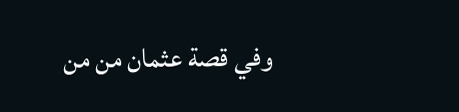وفي قصة عثمان من من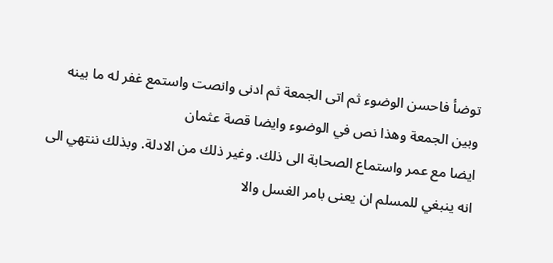توضأ فاحسن الوضوء ثم اتى الجمعة ثم ادنى وانصت واستمع غفر له ما بينه وبين الجمعة وهذا نص في الوضوء وايضا قصة عثمان
ايضا مع عمر واستماع الصحابة الى ذلك. وغير ذلك من الادلة. وبذلك ننتهي الى انه ينبغي للمسلم ان يعنى بامر الغسل والا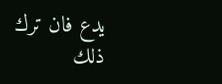يدع فان ترك ذلك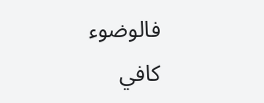فالوضوء كافي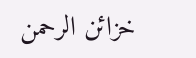خزائن الرحمن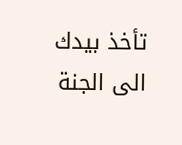تأخذ بيدك الى الجنة